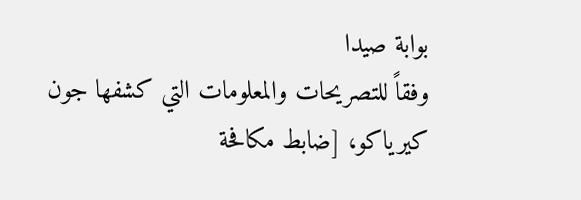بوابة صيدا
وفقاً للتصريحات والمعلومات التي كشفها جون كيرياكو، [ضابط مكافحة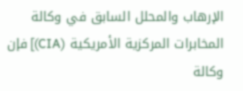الإرهاب والمحلل السابق في وكالة المخابرات المركزية الأمريكية (CIA)] فإن وكالة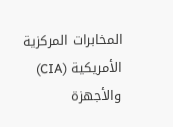المخابرات المركزية الأمريكية (CIA) والأجهزة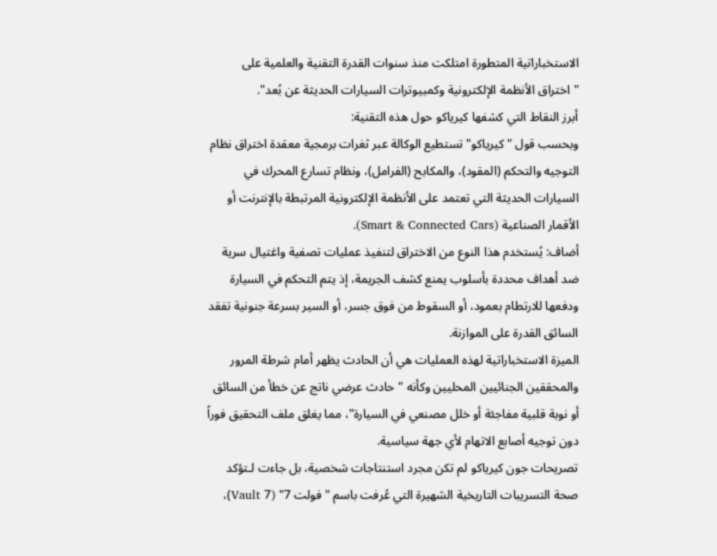الاستخباراتية المتطورة امتلكت منذ سنوات القدرة التقنية والعلمية على "اختراق الأنظمة الإلكترونية وكمبيوترات السيارات الحديثة عن بُعد".
أبرز النقاط التي كشفها كيرياكو حول هذه التقنية:
وبحسب قول " كيرياكو" تستطيع الوكالة عبر ثغرات برمجية معقدة اختراق نظام التوجيه والتحكم (المقود)، والمكابح (الفرامل)، ونظام تسارع المحرك في السيارات الحديثة التي تعتمد على الأنظمة الإلكترونية المرتبطة بالإنترنت أو الأقمار الصناعية (Smart & Connected Cars).
أضاف: يُستخدم هذا النوع من الاختراق لتنفيذ عمليات تصفية واغتيال سرية ضد أهداف محددة بأسلوب يمنع كشف الجريمة، إذ يتم التحكم في السيارة ودفعها للارتطام بعمود، أو السقوط من فوق جسر، أو السير بسرعة جنونية تفقد السائق القدرة على الموازنة.
الميزة الاستخباراتية لهذه العمليات هي أن الحادث يظهر أمام شرطة المرور والمحققين الجنائيين المحليين وكأنه "حادث عرضي ناتج عن خطأ من السائق أو نوبة قلبية مفاجئة أو خلل مصنعي في السيارة"، مما يغلق ملف التحقيق فوراً دون توجيه أصابع الاتهام لأي جهة سياسية.
تصريحات جون كيرياكو لم تكن مجرد استنتاجات شخصية، بل جاءت لـتؤكد صحة التسريبات التاريخية الشهيرة التي عُرفت باسم "فولت 7" (Vault 7)،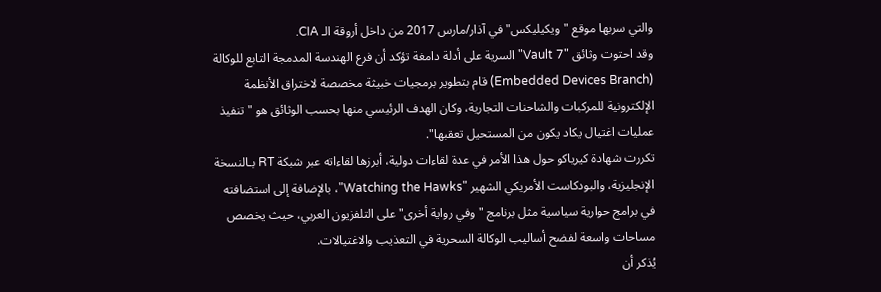والتي سربها موقع "ويكيليكس" في آذار/مارس 2017 من داخل أروقة الـ CIA.
وقد احتوت وثائق "Vault 7" السرية على أدلة دامغة تؤكد أن فرع الهندسة المدمجة التابع للوكالة (Embedded Devices Branch) قام بتطوير برمجيات خبيثة مخصصة لاختراق الأنظمة الإلكترونية للمركبات والشاحنات التجارية، وكان الهدف الرئيسي منها بحسب الوثائق هو "تنفيذ عمليات اغتيال يكاد يكون من المستحيل تعقبها".
تكررت شهادة كيرياكو حول هذا الأمر في عدة لقاءات دولية، أبرزها لقاءاته عبر شبكة RT بـالنسخة الإنجليزية، والبودكاست الأمريكي الشهير "Watching the Hawks"، بالإضافة إلى استضافته في برامج حوارية سياسية مثل برنامج "وفي رواية أخرى" على التلفزيون العربي، حيث يخصص مساحات واسعة لفضح أساليب الوكالة السحرية في التعذيب والاغتيالات.
يُذكر أن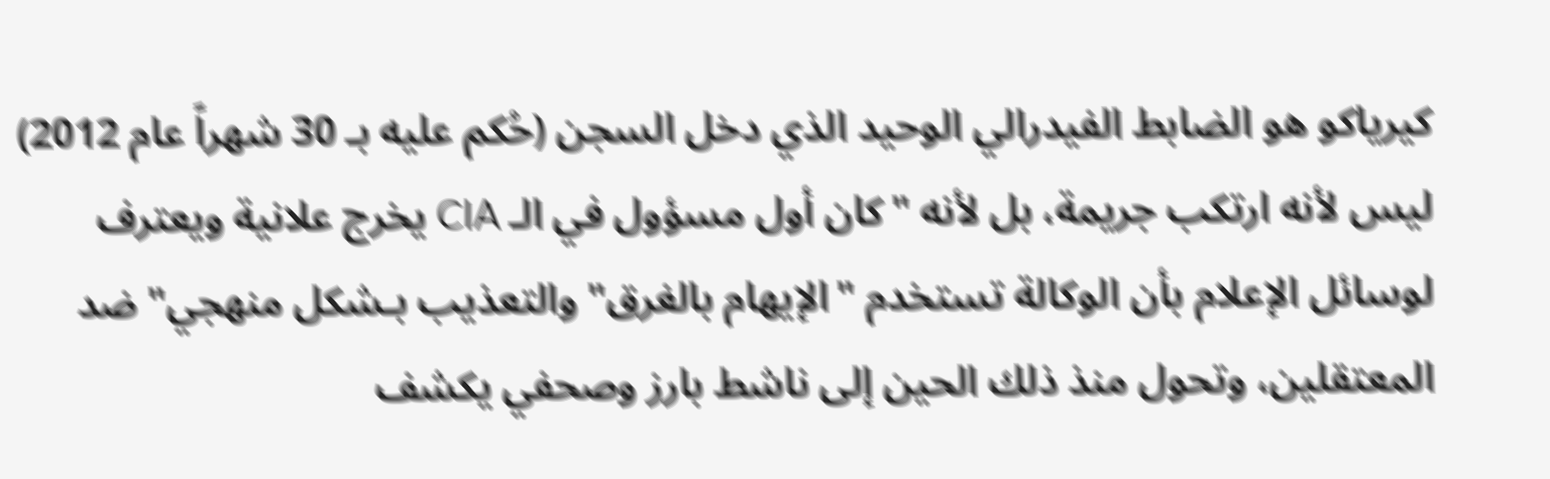كيرياكو هو الضابط الفيدرالي الوحيد الذي دخل السجن (حُكم عليه بـ 30 شهراً عام 2012) ليس لأنه ارتكب جريمة، بل لأنه "كان أول مسؤول في الـ CIA يخرج علانية ويعترف لوسائل الإعلام بأن الوكالة تستخدم "الإيهام بالغرق" والتعذيب بـشكل منهجي" ضد المعتقلين، وتحول منذ ذلك الحين إلى ناشط بارز وصحفي يكشف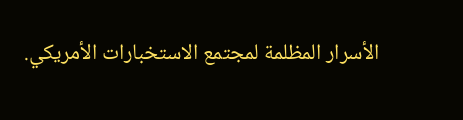الأسرار المظلمة لمجتمع الاستخبارات الأمريكي.